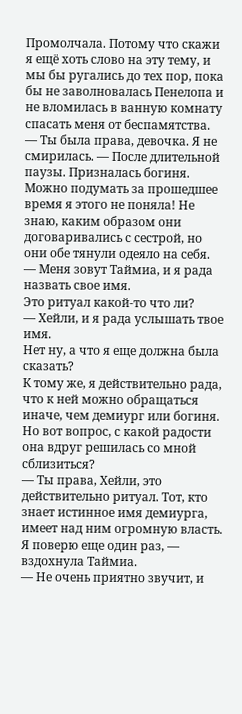Промолчала. Потому что скажи я ещё хоть слово на эту тему, и мы бы ругались до тех пор, пока бы не заволновалась Пенелопа и не вломилась в ванную комнату спасать меня от беспамятства.
— Ты была права, девочка. Я не смирилась. — После длительной паузы. Призналась богиня.
Можно подумать за прошедшее время я этого не поняла! Не знаю, каким образом они договаривались с сестрой, но они обе тянули одеяло на себя.
— Меня зовут Таймиа, и я рада назвать свое имя.
Это ритуал какой-то что ли?
— Хейли, и я рада услышать твое имя.
Нет ну, а что я еще должна была сказать?
К тому же, я действительно рада, что к ней можно обращаться иначе, чем демиург или богиня.
Но вот вопрос, с какой радости она вдруг решилась со мной сблизиться?
— Ты права, Хейли, это действительно ритуал. Тот, кто знает истинное имя демиурга, имеет над ним огромную власть. Я поверю еще один раз, — вздохнула Таймиа.
— Не очень приятно звучит, и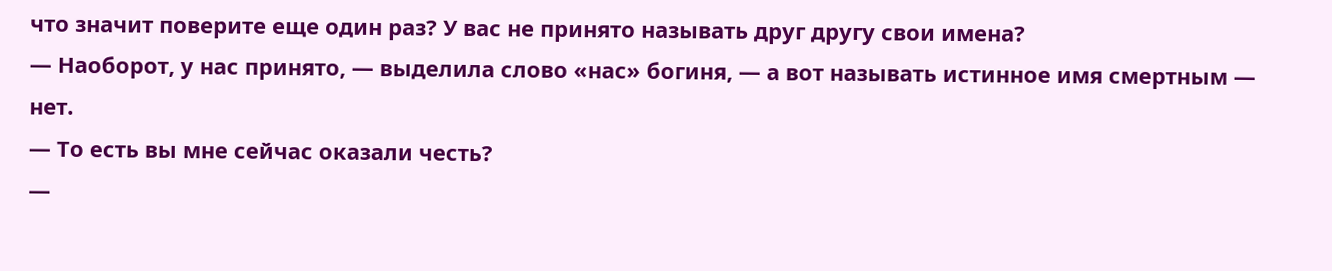что значит поверите еще один раз? У вас не принято называть друг другу свои имена?
— Наоборот, у нас принято, — выделила слово «нас» богиня, — а вот называть истинное имя смертным — нет.
— То есть вы мне сейчас оказали честь?
—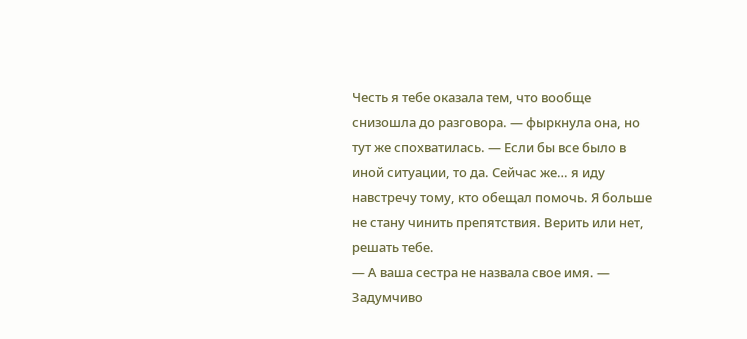Честь я тебе оказала тем, что вообще снизошла до разговора. — фыркнула она, но тут же спохватилась. — Если бы все было в иной ситуации, то да. Сейчас же… я иду навстречу тому, кто обещал помочь. Я больше не стану чинить препятствия. Верить или нет, решать тебе.
— А ваша сестра не назвала свое имя. — Задумчиво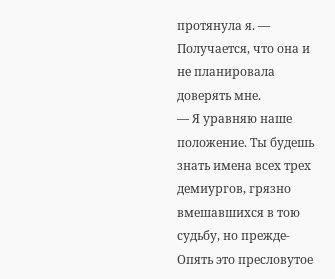протянула я. — Получается, что она и не планировала доверять мне.
— Я уравняю наше положение. Ты будешь знать имена всех трех демиургов, грязно вмешавшихся в тою судьбу, но прежде-Опять это пресловутое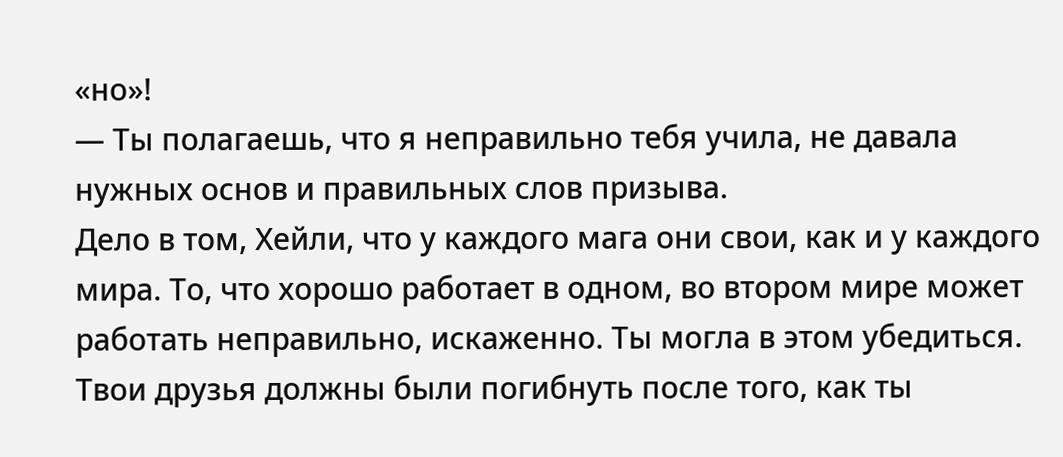«но»!
— Ты полагаешь, что я неправильно тебя учила, не давала нужных основ и правильных слов призыва.
Дело в том, Хейли, что у каждого мага они свои, как и у каждого мира. То, что хорошо работает в одном, во втором мире может работать неправильно, искаженно. Ты могла в этом убедиться. Твои друзья должны были погибнуть после того, как ты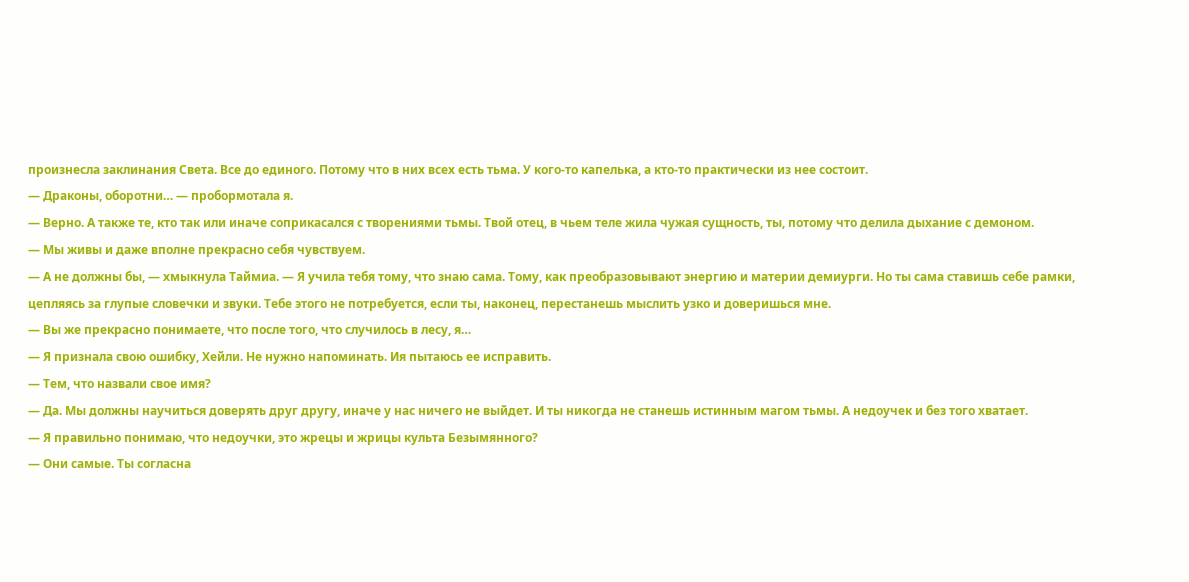произнесла заклинания Света. Все до единого. Потому что в них всех есть тьма. У кого-то капелька, а кто-то практически из нее состоит.
— Драконы, оборотни… — пробормотала я.
— Верно. А также те, кто так или иначе соприкасался с творениями тьмы. Твой отец, в чьем теле жила чужая сущность, ты, потому что делила дыхание с демоном.
— Мы живы и даже вполне прекрасно себя чувствуем.
— А не должны бы, — хмыкнула Таймиа. — Я учила тебя тому, что знаю сама. Тому, как преобразовывают энергию и материи демиурги. Но ты сама ставишь себе рамки, цепляясь за глупые словечки и звуки. Тебе этого не потребуется, если ты, наконец, перестанешь мыслить узко и доверишься мне.
— Вы же прекрасно понимаете, что после того, что случилось в лесу, я…
— Я признала свою ошибку, Хейли. Не нужно напоминать. Ия пытаюсь ее исправить.
— Тем, что назвали свое имя?
— Да. Мы должны научиться доверять друг другу, иначе у нас ничего не выйдет. И ты никогда не станешь истинным магом тьмы. А недоучек и без того хватает.
— Я правильно понимаю, что недоучки, это жрецы и жрицы культа Безымянного?
— Они самые. Ты согласна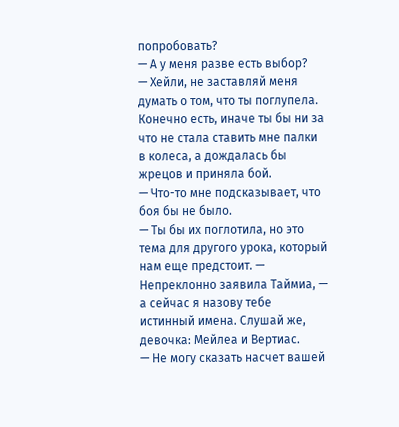попробовать?
— А у меня разве есть выбор?
— Хейли, не заставляй меня думать о том, что ты поглупела. Конечно есть, иначе ты бы ни за что не стала ставить мне палки в колеса, а дождалась бы жрецов и приняла бой.
— Что-то мне подсказывает, что боя бы не было.
— Ты бы их поглотила, но это тема для другого урока, который нам еще предстоит. — Непреклонно заявила Таймиа, — а сейчас я назову тебе истинный имена. Слушай же, девочка: Мейлеа и Вертиас.
— Не могу сказать насчет вашей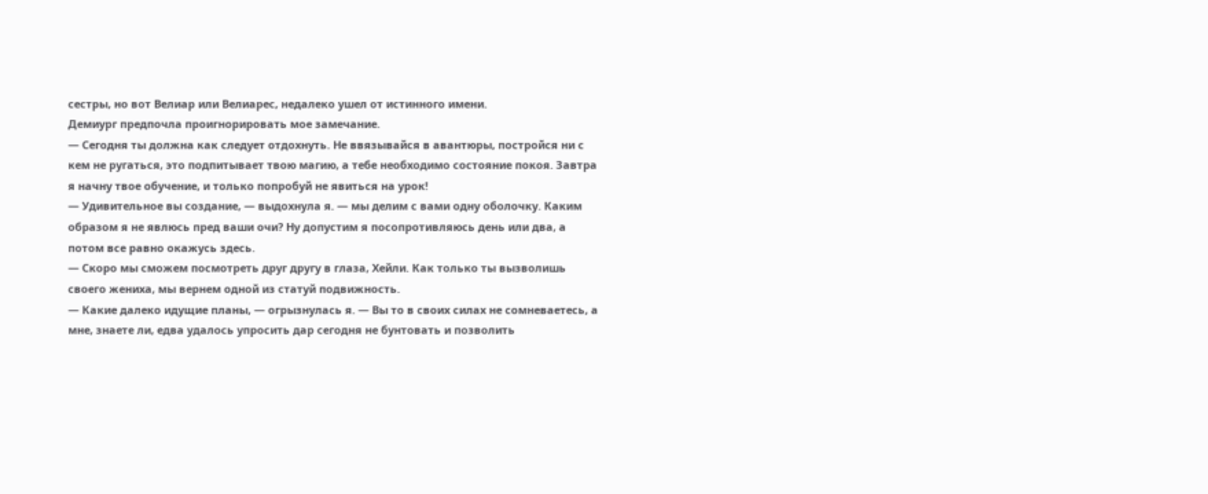сестры, но вот Велиар или Велиарес, недалеко ушел от истинного имени.
Демиург предпочла проигнорировать мое замечание.
— Сегодня ты должна как следует отдохнуть. Не ввязывайся в авантюры, постройся ни с кем не ругаться, это подпитывает твою магию, а тебе необходимо состояние покоя. Завтра я начну твое обучение, и только попробуй не явиться на урок!
— Удивительное вы создание, — выдохнула я. — мы делим с вами одну оболочку. Каким образом я не явлюсь пред ваши очи? Ну допустим я посопротивляюсь день или два, а потом все равно окажусь здесь.
— Скоро мы сможем посмотреть друг другу в глаза, Хейли. Как только ты вызволишь своего жениха, мы вернем одной из статуй подвижность.
— Какие далеко идущие планы, — огрызнулась я. — Вы то в своих силах не сомневаетесь, а мне, знаете ли, едва удалось упросить дар сегодня не бунтовать и позволить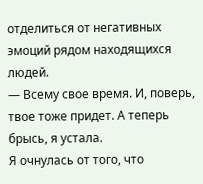отделиться от негативных эмоций рядом находящихся людей.
— Всему свое время. И, поверь, твое тоже придет. А теперь брысь, я устала.
Я очнулась от того, что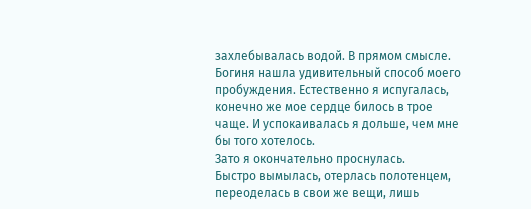захлебывалась водой. В прямом смысле. Богиня нашла удивительный способ моего пробуждения. Естественно я испугалась, конечно же мое сердце билось в трое чаще. И успокаивалась я дольше, чем мне бы того хотелось.
Зато я окончательно проснулась.
Быстро вымылась, отерлась полотенцем, переоделась в свои же вещи, лишь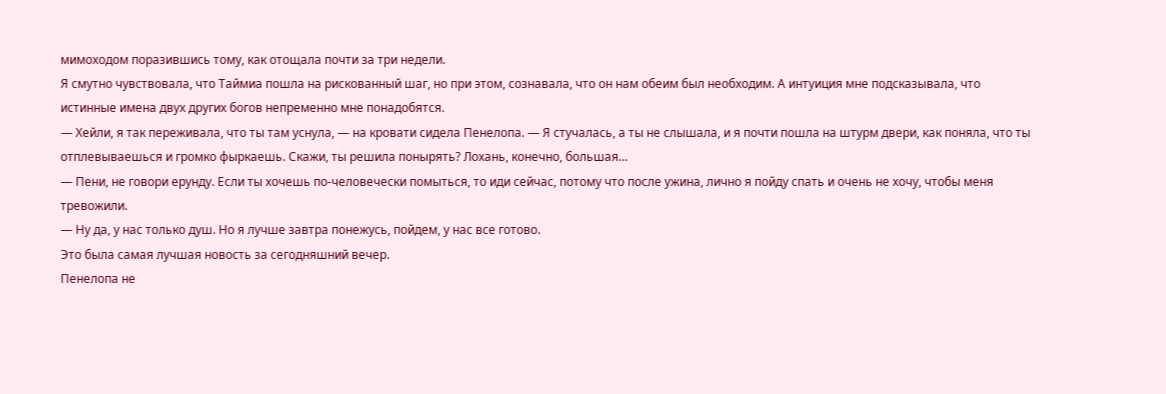мимоходом поразившись тому, как отощала почти за три недели.
Я смутно чувствовала, что Таймиа пошла на рискованный шаг, но при этом, сознавала, что он нам обеим был необходим. А интуиция мне подсказывала, что истинные имена двух других богов непременно мне понадобятся.
— Хейли, я так переживала, что ты там уснула, — на кровати сидела Пенелопа. — Я стучалась, а ты не слышала, и я почти пошла на штурм двери, как поняла, что ты отплевываешься и громко фыркаешь. Скажи, ты решила понырять? Лохань, конечно, большая…
— Пени, не говори ерунду. Если ты хочешь по-человечески помыться, то иди сейчас, потому что после ужина, лично я пойду спать и очень не хочу, чтобы меня тревожили.
— Ну да, у нас только душ. Но я лучше завтра понежусь, пойдем, у нас все готово.
Это была самая лучшая новость за сегодняшний вечер.
Пенелопа не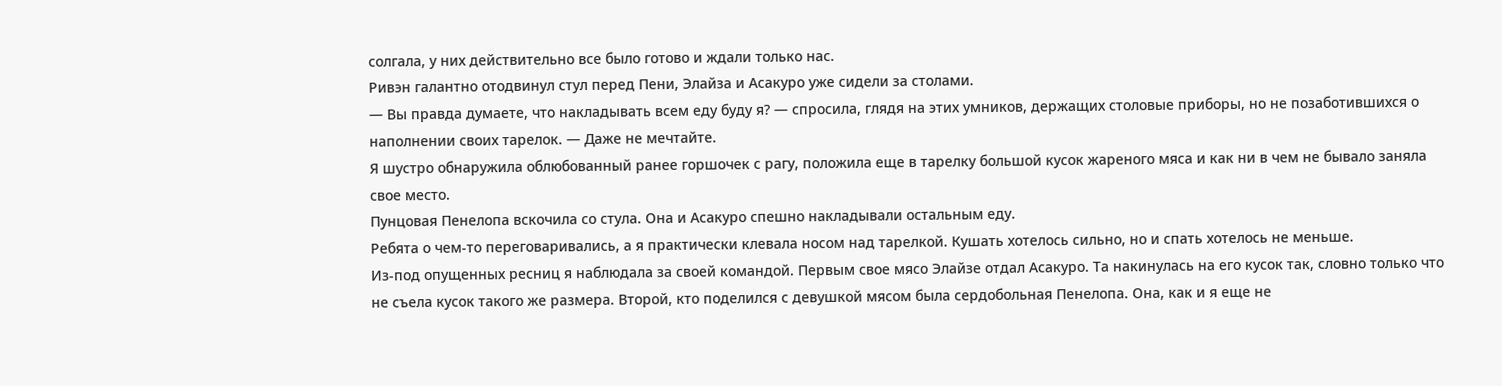солгала, у них действительно все было готово и ждали только нас.
Ривэн галантно отодвинул стул перед Пени, Элайза и Асакуро уже сидели за столами.
— Вы правда думаете, что накладывать всем еду буду я? — спросила, глядя на этих умников, держащих столовые приборы, но не позаботившихся о наполнении своих тарелок. — Даже не мечтайте.
Я шустро обнаружила облюбованный ранее горшочек с рагу, положила еще в тарелку большой кусок жареного мяса и как ни в чем не бывало заняла свое место.
Пунцовая Пенелопа вскочила со стула. Она и Асакуро спешно накладывали остальным еду.
Ребята о чем-то переговаривались, а я практически клевала носом над тарелкой. Кушать хотелось сильно, но и спать хотелось не меньше.
Из-под опущенных ресниц я наблюдала за своей командой. Первым свое мясо Элайзе отдал Асакуро. Та накинулась на его кусок так, словно только что не съела кусок такого же размера. Второй, кто поделился с девушкой мясом была сердобольная Пенелопа. Она, как и я еще не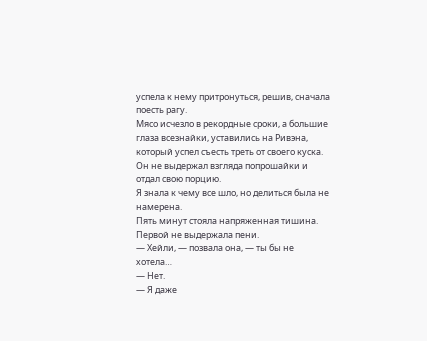успела к нему притронуться, решив, сначала поесть рагу.
Мясо исчезло в рекордные сроки, а большие глаза всезнайки, уставились на Ривэна, который успел съесть треть от своего куска.
Он не выдержал взгляда попрошайки и отдал свою порцию.
Я знала к чему все шло, но делиться была не намерена.
Пять минут стояла напряженная тишина. Первой не выдержала пени.
— Хейли, — позвала она, — ты бы не хотела…
— Нет.
— Я даже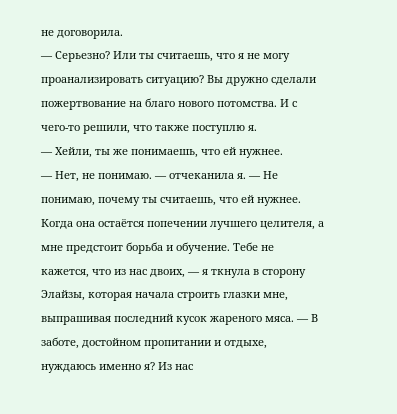не договорила.
— Серьезно? Или ты считаешь, что я не могу проанализировать ситуацию? Вы дружно сделали пожертвование на благо нового потомства. И с чего-то решили, что также поступлю я.
— Хейли, ты же понимаешь, что ей нужнее.
— Нет, не понимаю. — отчеканила я. — Не понимаю, почему ты считаешь, что ей нужнее. Когда она остаётся попечении лучшего целителя, а мне предстоит борьба и обучение. Тебе не кажется, что из нас двоих, — я ткнула в сторону Элайзы, которая начала строить глазки мне, выпрашивая последний кусок жареного мяса. — В заботе, достойном пропитании и отдыхе, нуждаюсь именно я? Из нас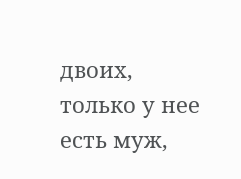двоих, только у нее есть муж,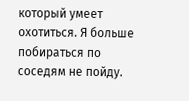который умеет охотиться. Я больше побираться по соседям не пойду.